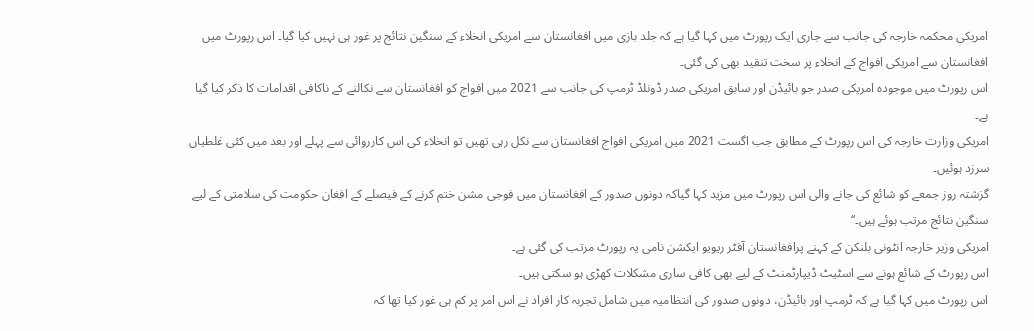امریکی محکمہ خارجہ کی جانب سے جاری ایک رپورٹ میں کہا گیا ہے کہ جلد بازی میں افغانستان سے امریکی انخلاء کے سنگین نتائج پر غور ہی نہیں کیا گیا۔ اس رپورٹ میں افغانستان سے امریکی افواج کے انخلاء پر سخت تنقید بھی کی گئی۔
اس رپورٹ میں موجودہ امریکی صدر جو بائیڈن اور سابق امریکی صدر ڈونلڈ ٹرمپ کی جانب سے 2021 میں افواج کو افغانستان سے نکالنے کے ناکافی اقدامات کا ذکر کیا گیا ہے۔
امریکی وزارت خارجہ کی اس رپورٹ کے مطابق جب اگست 2021 میں امریکی افواج افغانستان سے نکل رہی تھیں تو انخلاء کی اس کارروائی سے پہلے اور بعد میں کئی غلطیاں سرزد ہوئیں۔
گزشتہ روز جمعے کو شائع کی جانے والی اس رپورٹ میں مزید کہا گیاکہ دونوں صدور کے افغانستان میں فوجی مشن ختم کرنے کے فیصلے کے افغان حکومت کی سلامتی کے لیے سنگین نتائج مرتب ہوئے ہیں۔‘‘
امریکی وزیر خارجہ انٹونی بلنکن کے کہنے پرافغانستان آفٹر ریویو ایکشن نامی یہ رپورٹ مرتب کی گئی ہے۔
اس رپورٹ کے شائع ہونے سے اسٹیٹ ڈیپارٹمنٹ کے لیے بھی کافی ساری مشکلات کھڑی ہو سکتی ہیں۔
اس رپورٹ میں کہا گیا ہے کہ ٹرمپ اور بائیڈن، دونوں صدور کی انتظامیہ میں شامل تجربہ کار افراد نے اس امر پر کم ہی غور کیا تھا کہ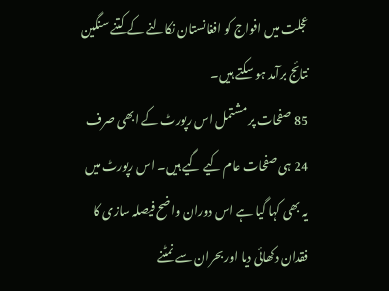عجلت میں افواج کو افغانستان نکالنے کے کتنے سنگین نتائج برآمد ہو سکتے ہیں۔
85 صفحات پر مشتمل اس رپورٹ کے ابھی صرف 24 ہی صفحات عام کیے گیے ہیں۔ اس رپورٹ میں یہ بھی کہا گیا ہے اس دوران واضح فیصلہ سازی کا فقدان دکھائی دیا اور بحران سے نمٹنے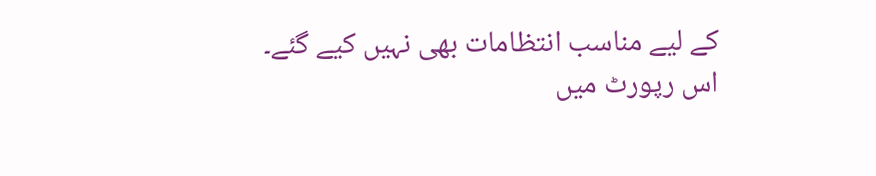کے لیے مناسب انتظامات بھی نہیں کیے گئے۔
اس رپورٹ میں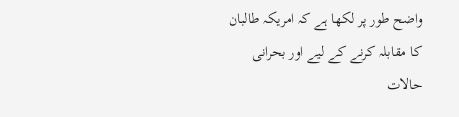واضح طور پر لکھا ہے کہ امریکہ طالبان کا مقابلہ کرنے کے لیے اور بحرانی حالات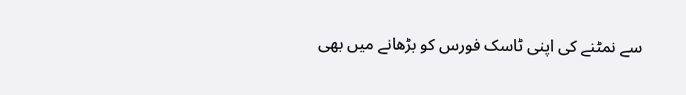سے نمٹنے کی اپنی ٹاسک فورس کو بڑھانے میں بھی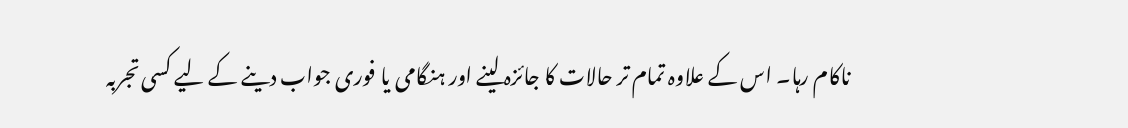ناکام رہا۔ اس کے علاوہ تمام تر حالات کا جائزہ لینے اور ہنگامی یا فوری جواب دینے کے لیے کسی تجربہ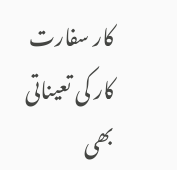کار سفارت کار کی تعیناتی بھی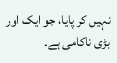نہیں کر پایا، جو ایک اور بڑی ناکامی ہے۔